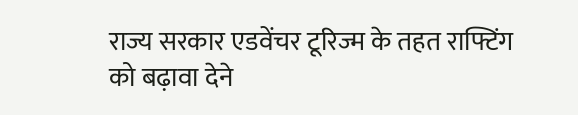राज्य सरकार एडवेंचर टूरिज्म के तहत राफ्टिंग को बढ़ावा देने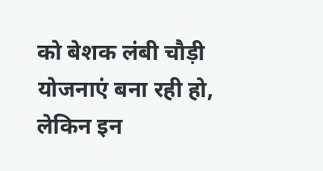को बेशक लंबी चौड़ी योजनाएं बना रही हो, लेकिन इन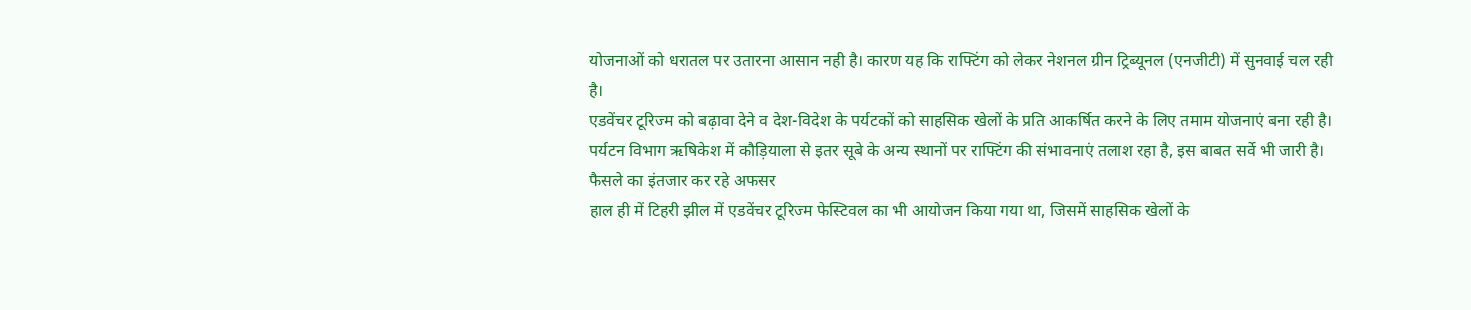योजनाओं को धरातल पर उतारना आसान नही है। कारण यह कि राफ्टिंग को लेकर नेशनल ग्रीन ट्रिब्यूनल (एनजीटी) में सुनवाई चल रही है।
एडवेंचर टूरिज्म को बढ़ावा देने व देश-विदेश के पर्यटकों को साहसिक खेलों के प्रति आकर्षित करने के लिए तमाम योजनाएं बना रही है।
पर्यटन विभाग ऋषिकेश में कौड़ियाला से इतर सूबे के अन्य स्थानों पर राफ्टिंग की संभावनाएं तलाश रहा है, इस बाबत सर्वे भी जारी है।
फैसले का इंतजार कर रहे अफसर
हाल ही में टिहरी झील में एडवेंचर टूरिज्म फेस्टिवल का भी आयोजन किया गया था, जिसमें साहसिक खेलों के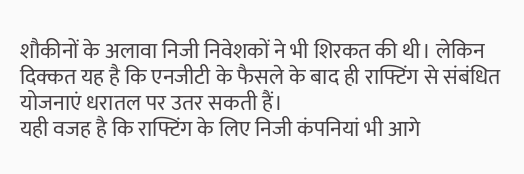शौकीनों के अलावा निजी निवेशकों ने भी शिरकत की थी। लेकिन दिक्कत यह है कि एनजीटी के फैसले के बाद ही राफ्टिंग से संबंधित योजनाएं धरातल पर उतर सकती हैं।
यही वजह है कि राफ्टिंग के लिए निजी कंपनियां भी आगे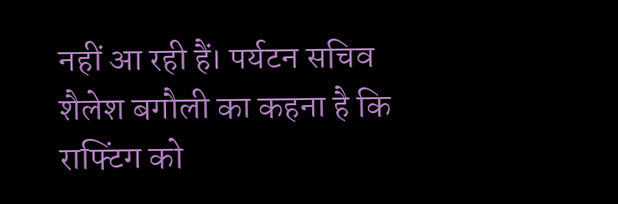नहीं आ रही हैं। पर्यटन सचिव शैलेश बगौली का कहना है कि राफ्टिंग को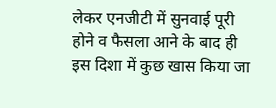लेकर एनजीटी में सुनवाई पूरी होने व फैसला आने के बाद ही इस दिशा में कुछ खास किया जा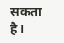सकता है।